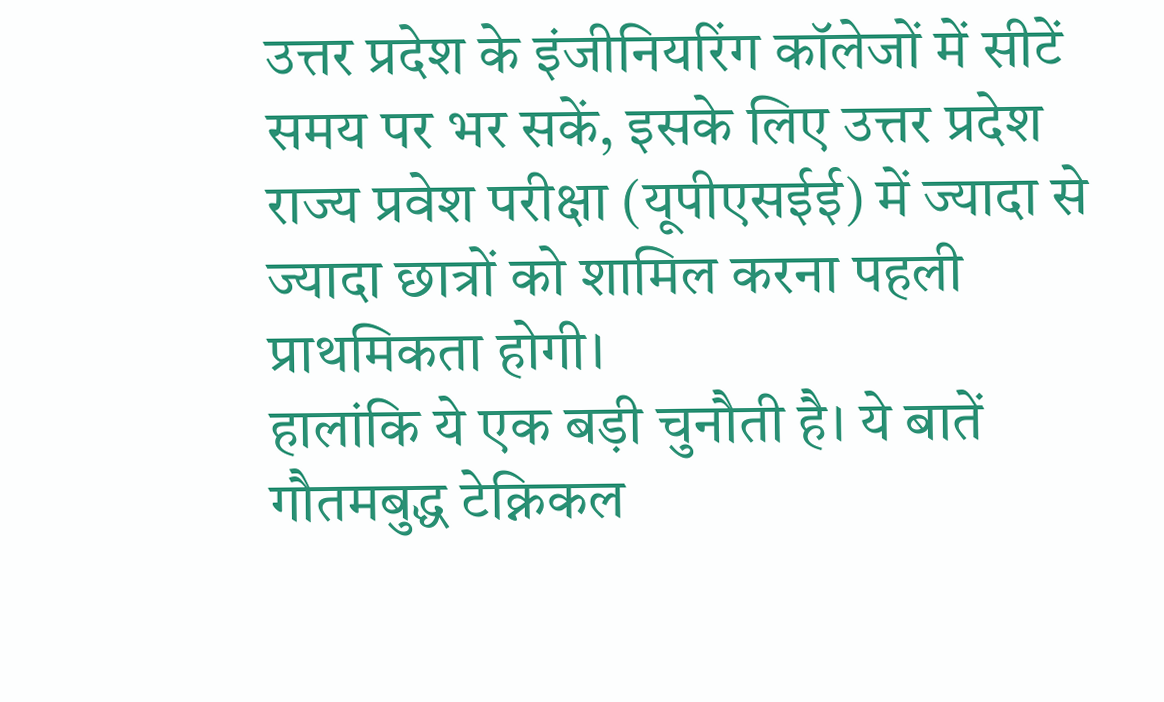उत्तर प्रदेश के इंजीनियरिंग कॉलेजों में सीटें समय पर भर सकें, इसके लिए उत्तर प्रदेश राज्य प्रवेश परीक्षा (यूपीएसईई) में ज्यादा से ज्यादा छात्रों को शामिल करना पहली प्राथमिकता होगी।
हालांकि ये एक बड़ी चुनौती है। ये बातें गौतमबुद्ध टेक्निकल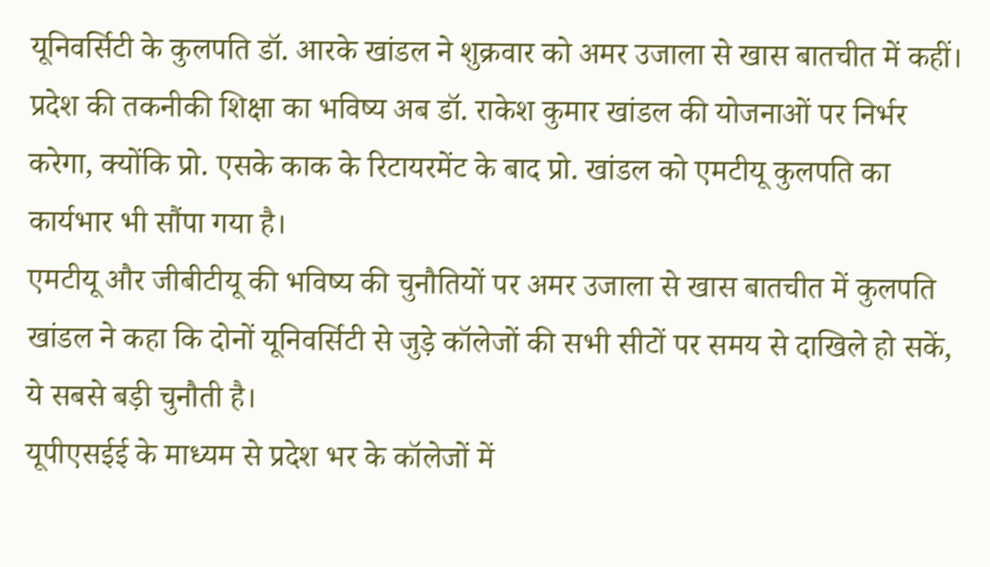यूनिवर्सिटी के कुलपति डॉ. आरके खांडल ने शुक्रवार को अमर उजाला से खास बातचीत में कहीं।
प्रदेश की तकनीकी शिक्षा का भविष्य अब डॉ. राकेश कुमार खांडल की योजनाओं पर निर्भर करेगा, क्योंकि प्रो. एसके काक के रिटायरमेंट के बाद प्रो. खांडल को एमटीयू कुलपति का कार्यभार भी सौंपा गया है।
एमटीयू और जीबीटीयू की भविष्य की चुनौतियों पर अमर उजाला से खास बातचीत में कुलपति खांडल ने कहा कि दोनों यूनिवर्सिटी से जुड़े कॉलेजों की सभी सीटों पर समय से दाखिले हो सकें, ये सबसे बड़ी चुनौती है।
यूपीएसईई के माध्यम से प्रदेश भर के कॉलेजों में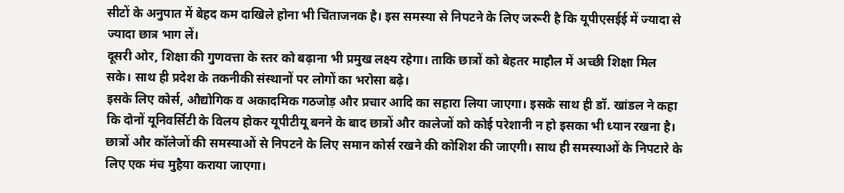सीटों के अनुपात में बेहद कम दाखिले होना भी चिंताजनक है। इस समस्या से निपटने के लिए जरूरी है कि यूपीएसईई में ज्यादा से ज्यादा छात्र भाग लें।
दूसरी ओर, शिक्षा की गुणवत्ता के स्तर को बढ़ाना भी प्रमुख लक्ष्य रहेगा। ताकि छात्रों को बेहतर माहौल में अच्छी शिक्षा मिल सके। साथ ही प्रदेश के तकनीकी संस्थानों पर लोगों का भरोसा बढ़े।
इसके लिए कोर्स, औद्योगिक व अकादमिक गठजोड़ और प्रचार आदि का सहारा लिया जाएगा। इसके साथ ही डॉ. खांडल ने कहा कि दोनों यूनिवर्सिटी के विलय होकर यूपीटीयू बनने के बाद छात्रों और कालेजों को कोई परेशानी न हो इसका भी ध्यान रखना है।
छात्रों और कॉलेजों की समस्याओं से निपटने के लिए समान कोर्स रखने की कोशिश की जाएगी। साथ ही समस्याओं के निपटारे के लिए एक मंच मुहैया कराया जाएगा।